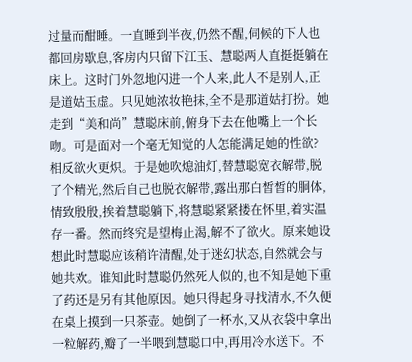过量而酣睡。一直睡到半夜,仍然不醒,伺候的下人也都回房歇息,客房内只留下江玉、慧聪两人直挺挺躺在床上。这时门外忽地闪进一个人来,此人不是别人,正是道姑玉虚。只见她浓妆艳抹,全不是那道姑打扮。她走到“美和尚”慧聪床前,俯身下去在他嘴上一个长吻。可是面对一个毫无知觉的人怎能满足她的性欲?相反欲火更炽。于是她吹熄油灯,替慧聪宽衣解带,脱了个精光,然后自己也脱衣解带,露出那白皙皙的胴体,情致殷殷,挨着慧聪躺下,将慧聪紧紧搂在怀里,着实温存一番。然而终究是望梅止渴,解不了欲火。原来她设想此时慧聪应该稍许清醒,处于迷幻状态,自然就会与她共欢。谁知此时慧聪仍然死人似的,也不知是她下重了药还是另有其他原因。她只得起身寻找清水,不久便在桌上摸到一只茶壶。她倒了一杯水,又从衣袋中拿出一粒解药,瓣了一半喂到慧聪口中,再用冷水送下。不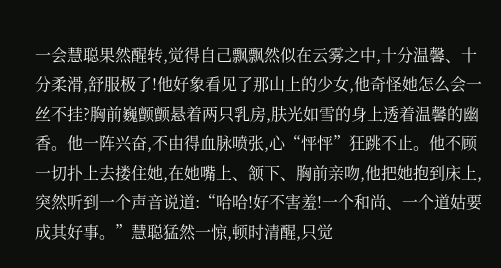一会慧聪果然醒转,觉得自己飘飘然似在云雾之中,十分温馨、十分柔滑,舒服极了!他好象看见了那山上的少女,他奇怪她怎么会一丝不挂?胸前巍颤颤悬着两只乳房,肤光如雪的身上透着温馨的幽香。他一阵兴奋,不由得血脉喷张,心“怦怦”狂跳不止。他不顾一切扑上去搂住她,在她嘴上、颔下、胸前亲吻,他把她抱到床上,突然听到一个声音说道:“哈哈!好不害羞!一个和尚、一个道姑要成其好事。”慧聪猛然一惊,顿时清醒,只觉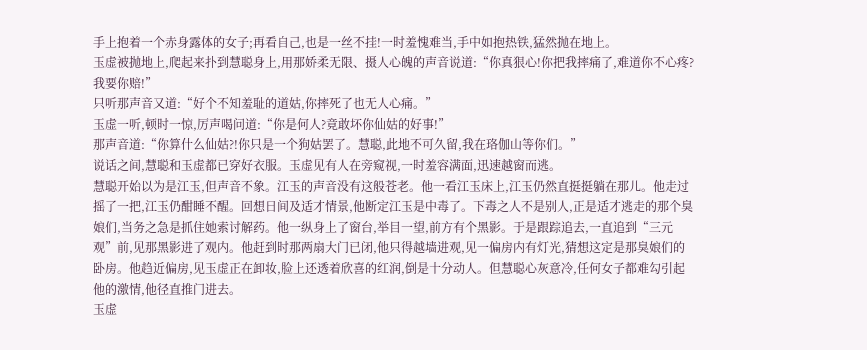手上抱着一个赤身露体的女子;再看自己,也是一丝不挂!一时羞愧难当,手中如抱热铁,猛然抛在地上。
玉虚被抛地上,爬起来扑到慧聪身上,用那娇柔无限、摄人心魄的声音说道:“你真狠心!你把我摔痛了,难道你不心疼?我要你赔!”
只听那声音又道:“好个不知羞耻的道姑,你摔死了也无人心痛。”
玉虚一听,顿时一惊,厉声喝问道:“你是何人?竟敢坏你仙姑的好事!”
那声音道:“你算什么仙姑?!你只是一个狗姑罢了。慧聪,此地不可久留,我在珞伽山等你们。”
说话之间,慧聪和玉虚都已穿好衣服。玉虚见有人在旁窥视,一时羞容满面,迅速越窗而逃。
慧聪开始以为是江玉,但声音不象。江玉的声音没有这般苍老。他一看江玉床上,江玉仍然直挺挺躺在那儿。他走过摇了一把,江玉仍酣睡不醒。回想日间及适才情景,他断定江玉是中毒了。下毒之人不是别人,正是适才逃走的那个臭娘们,当务之急是抓住她索讨解药。他一纵身上了窗台,举目一望,前方有个黑影。于是跟踪追去,一直追到“三元观”前,见那黑影进了观内。他赶到时那两扇大门已闭,他只得越墙进观,见一偏房内有灯光,猜想这定是那臭娘们的卧房。他趋近偏房,见玉虚正在卸妆,脸上还透着欣喜的红润,倒是十分动人。但慧聪心灰意冷,任何女子都难勾引起他的激情,他径直推门进去。
玉虚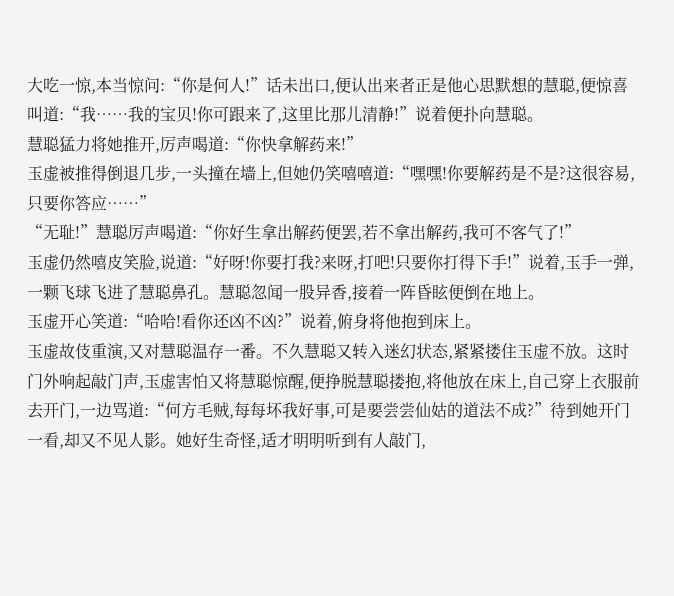大吃一惊,本当惊问:“你是何人!”话未出口,便认出来者正是他心思默想的慧聪,便惊喜叫道:“我……我的宝贝!你可跟来了,这里比那儿清静!”说着便扑向慧聪。
慧聪猛力将她推开,厉声喝道:“你快拿解药来!”
玉虚被推得倒退几步,一头撞在墙上,但她仍笑嘻嘻道:“嘿嘿!你要解药是不是?这很容易,只要你答应……”
“无耻!”慧聪厉声喝道:“你好生拿出解药便罢,若不拿出解药,我可不客气了!”
玉虚仍然嘻皮笑脸,说道:“好呀!你要打我?来呀,打吧!只要你打得下手!”说着,玉手一弹,一颗飞球飞进了慧聪鼻孔。慧聪忽闻一股异香,接着一阵昏眩便倒在地上。
玉虚开心笑道:“哈哈!看你还凶不凶?”说着,俯身将他抱到床上。
玉虚故伎重演,又对慧聪温存一番。不久慧聪又转入迷幻状态,紧紧搂住玉虚不放。这时门外响起敲门声,玉虚害怕又将慧聪惊醒,便挣脱慧聪搂抱,将他放在床上,自己穿上衣服前去开门,一边骂道:“何方毛贼,每每坏我好事,可是要尝尝仙姑的道法不成?”待到她开门一看,却又不见人影。她好生奇怪,适才明明听到有人敲门,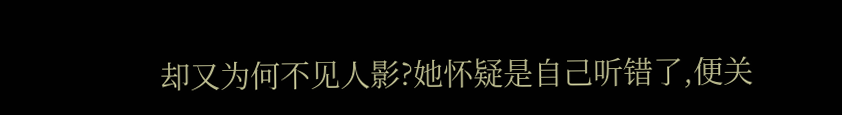却又为何不见人影?她怀疑是自己听错了,便关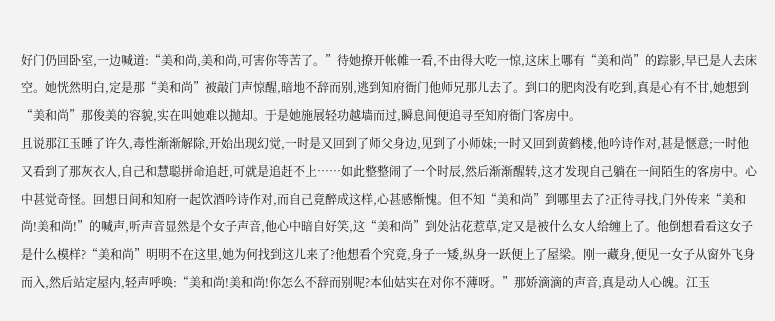好门仍回卧室,一边喊道:“美和尚,美和尚,可害你等苦了。”待她撩开帐帷一看,不由得大吃一惊,这床上哪有“美和尚”的踪影,早已是人去床空。她恍然明白,定是那“美和尚”被敲门声惊醒,暗地不辞而别,逃到知府衙门他师兄那儿去了。到口的肥肉没有吃到,真是心有不甘,她想到“美和尚”那俊美的容貌,实在叫她难以抛却。于是她施展轻功越墙而过,瞬息间便追寻至知府衙门客房中。
且说那江玉睡了许久,毒性渐渐解除,开始出现幻觉,一时是又回到了师父身边,见到了小师妹;一时又回到黄鹤楼,他吟诗作对,甚是惬意;一时他又看到了那灰衣人,自己和慧聪拼命追赶,可就是追赶不上……如此整整闹了一个时辰,然后渐渐醒转,这才发现自己躺在一间陌生的客房中。心中甚觉奇怪。回想日间和知府一起饮酒吟诗作对,而自己竟醉成这样,心甚感惭愧。但不知“美和尚”到哪里去了?正待寻找,门外传来“美和尚!美和尚!”的喊声,听声音显然是个女子声音,他心中暗自好笑,这“美和尚”到处沾花惹草,定又是被什么女人给缠上了。他倒想看看这女子是什么模样?“美和尚”明明不在这里,她为何找到这儿来了?他想看个究竟,身子一矮,纵身一跃便上了屋梁。刚一藏身,便见一女子从窗外飞身而入,然后站定屋内,轻声呼唤:“美和尚!美和尚!你怎么不辞而别呢?本仙姑实在对你不薄呀。”那娇滴滴的声音,真是动人心魄。江玉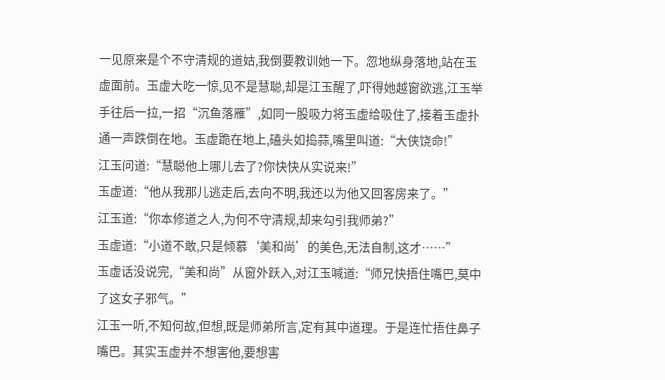一见原来是个不守清规的道姑,我倒要教训她一下。忽地纵身落地,站在玉虚面前。玉虚大吃一惊,见不是慧聪,却是江玉醒了,吓得她越窗欲逃,江玉举手往后一拉,一招“沉鱼落雁”,如同一股吸力将玉虚给吸住了,接着玉虚扑通一声跌倒在地。玉虚跪在地上,磕头如捣蒜,嘴里叫道:“大侠饶命!”
江玉问道:“慧聪他上哪儿去了?你快快从实说来!”
玉虚道:“他从我那儿逃走后,去向不明,我还以为他又回客房来了。”
江玉道:“你本修道之人,为何不守清规,却来勾引我师弟?”
玉虚道:“小道不敢,只是倾慕‘美和尚’的美色,无法自制,这才……”
玉虚话没说完,“美和尚”从窗外跃入,对江玉喊道:“师兄快捂住嘴巴,莫中了这女子邪气。”
江玉一听,不知何故,但想,既是师弟所言,定有其中道理。于是连忙捂住鼻子嘴巴。其实玉虚并不想害他,要想害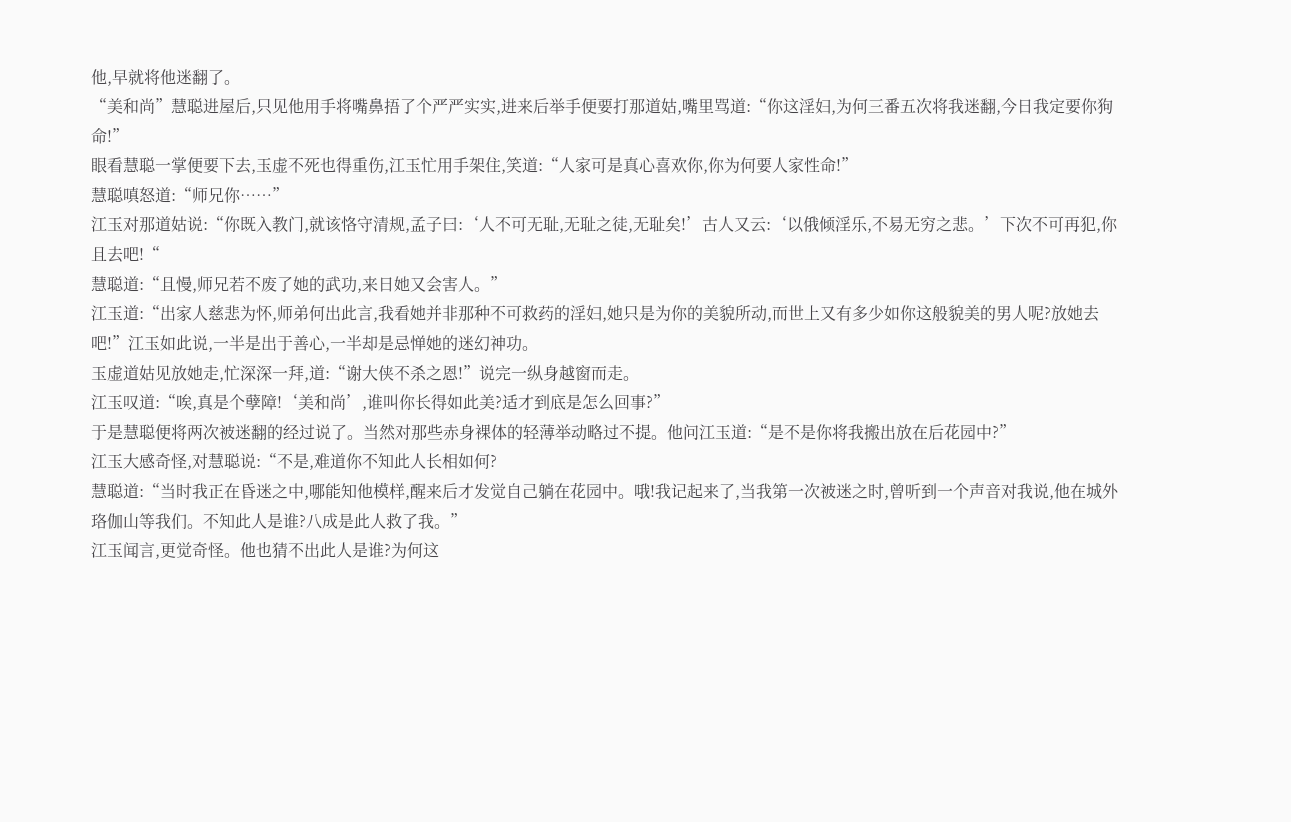他,早就将他迷翻了。
“美和尚”慧聪进屋后,只见他用手将嘴鼻捂了个严严实实,进来后举手便要打那道姑,嘴里骂道:“你这淫妇,为何三番五次将我迷翻,今日我定要你狗命!”
眼看慧聪一掌便要下去,玉虚不死也得重伤,江玉忙用手架住,笑道:“人家可是真心喜欢你,你为何要人家性命!”
慧聪嗔怒道:“师兄你……”
江玉对那道姑说:“你既入教门,就该恪守清规,孟子曰:‘人不可无耻,无耻之徒,无耻矣!’古人又云:‘以俄倾淫乐,不易无穷之悲。’下次不可再犯,你且去吧!“
慧聪道:“且慢,师兄若不废了她的武功,来日她又会害人。”
江玉道:“出家人慈悲为怀,师弟何出此言,我看她并非那种不可救药的淫妇,她只是为你的美貌所动,而世上又有多少如你这般貌美的男人呢?放她去吧!”江玉如此说,一半是出于善心,一半却是忌惮她的迷幻神功。
玉虚道姑见放她走,忙深深一拜,道:“谢大侠不杀之恩!”说完一纵身越窗而走。
江玉叹道:“唉,真是个孽障!‘美和尚’,谁叫你长得如此美?适才到底是怎么回事?”
于是慧聪便将两次被迷翻的经过说了。当然对那些赤身裸体的轻薄举动略过不提。他问江玉道:“是不是你将我搬出放在后花园中?”
江玉大感奇怪,对慧聪说:“不是,难道你不知此人长相如何?
慧聪道:“当时我正在昏迷之中,哪能知他模样,醒来后才发觉自己躺在花园中。哦!我记起来了,当我第一次被迷之时,曾听到一个声音对我说,他在城外珞伽山等我们。不知此人是谁?八成是此人救了我。”
江玉闻言,更觉奇怪。他也猜不出此人是谁?为何这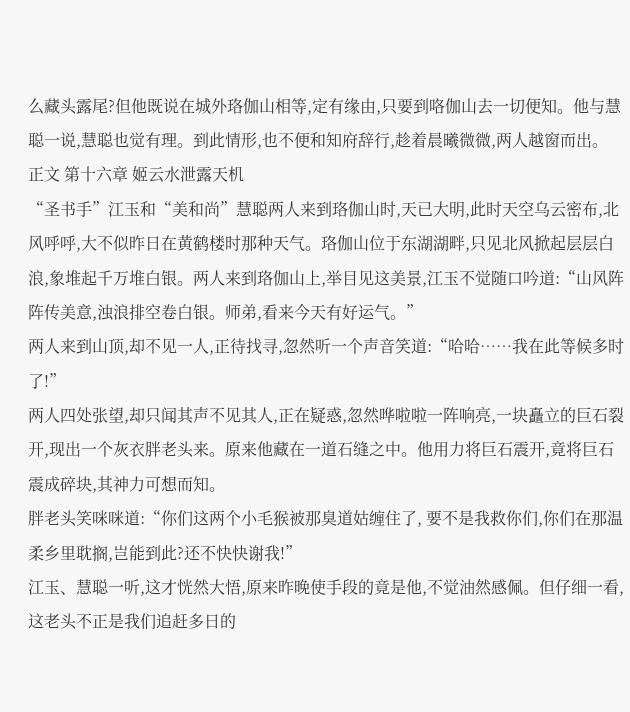么藏头露尾?但他既说在城外珞伽山相等,定有缘由,只要到咯伽山去一切便知。他与慧聪一说,慧聪也觉有理。到此情形,也不便和知府辞行,趁着晨曦微微,两人越窗而出。
正文 第十六章 姬云水泄露天机
“圣书手”江玉和“美和尚”慧聪两人来到珞伽山时,天已大明,此时天空乌云密布,北风呼呼,大不似昨日在黄鹤楼时那种天气。珞伽山位于东湖湖畔,只见北风掀起层层白浪,象堆起千万堆白银。两人来到珞伽山上,举目见这美景,江玉不觉随口吟道:“山风阵阵传美意,浊浪排空卷白银。师弟,看来今天有好运气。”
两人来到山顶,却不见一人,正待找寻,忽然听一个声音笑道:“哈哈……我在此等候多时了!”
两人四处张望,却只闻其声不见其人,正在疑惑,忽然哗啦啦一阵响亮,一块矗立的巨石裂开,现出一个灰衣胖老头来。原来他藏在一道石缝之中。他用力将巨石震开,竟将巨石震成碎块,其神力可想而知。
胖老头笑咪咪道:“你们这两个小毛猴被那臭道姑缠住了, 要不是我救你们,你们在那温柔乡里耽搁,岂能到此?还不快快谢我!”
江玉、慧聪一听,这才恍然大悟,原来昨晚使手段的竟是他,不觉油然感佩。但仔细一看,这老头不正是我们追赶多日的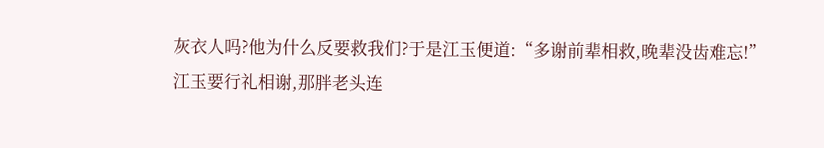灰衣人吗?他为什么反要救我们?于是江玉便道:“多谢前辈相救,晚辈没齿难忘!”
江玉要行礼相谢,那胖老头连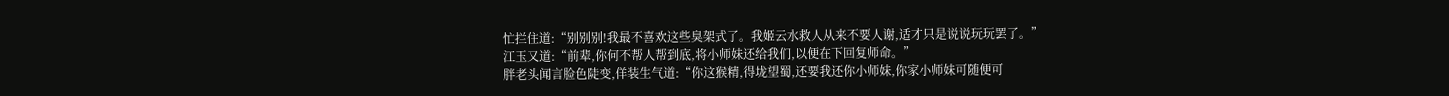忙拦住道:“别别别!我最不喜欢这些臭架式了。我姬云水救人从来不要人谢,适才只是说说玩玩罢了。”
江玉又道:“前辈,你何不帮人帮到底,将小师妹还给我们,以便在下回复师命。”
胖老头闻言脸色陡变,佯装生气道:“你这猴精,得垅望蜀,还要我还你小师妹,你家小师妹可随便可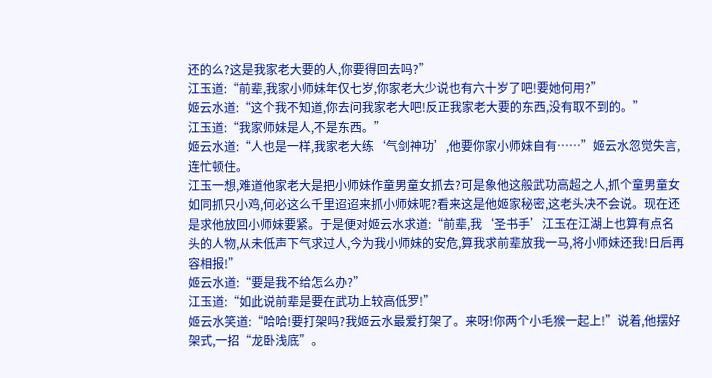还的么?这是我家老大要的人,你要得回去吗?”
江玉道:“前辈,我家小师妹年仅七岁,你家老大少说也有六十岁了吧!要她何用?”
姬云水道:“这个我不知道,你去问我家老大吧!反正我家老大要的东西,没有取不到的。”
江玉道:“我家师妹是人,不是东西。”
姬云水道:“人也是一样,我家老大练‘气剑神功’,他要你家小师妹自有……”姬云水忽觉失言,连忙顿住。
江玉一想,难道他家老大是把小师妹作童男童女抓去?可是象他这般武功高超之人,抓个童男童女如同抓只小鸡,何必这么千里迢迢来抓小师妹呢?看来这是他姬家秘密,这老头决不会说。现在还是求他放回小师妹要紧。于是便对姬云水求道:“前辈,我‘圣书手’江玉在江湖上也算有点名头的人物,从未低声下气求过人,今为我小师妹的安危,算我求前辈放我一马,将小师妹还我!日后再容相报!”
姬云水道:“要是我不给怎么办?”
江玉道:“如此说前辈是要在武功上较高低罗!”
姬云水笑道:“哈哈!要打架吗?我姬云水最爱打架了。来呀!你两个小毛猴一起上!”说着,他摆好架式,一招“龙卧浅底”。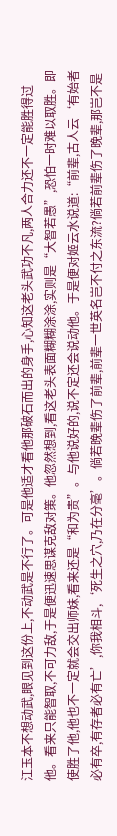江玉本不想动武,眼见到这份上,不动武是不行了。可是他适才看他那破石而出的身手,心知这老头武功不凡,两人合力还不一定能胜得过他。看来只能智取,不可力敌,于是便迅速思谋克敌对策。他忽然想到,看这老头表面糊糊涂涂,实则是“大智若愚”,恐怕一时难以取胜。即使胜了他,他也不一定就会交出师妹,看来还是“和为贵”。与他说好的,说不定还会说动他。于是便对姬云水说道:“前辈,古人云‘有始者必有卒,有存者必有亡’,你我相斗,‘死生之穴,乃在分毫’。倘若晚辈伤了前辈,前辈一世英名岂不付之东流?倘若前辈伤了晚辈,那岂不是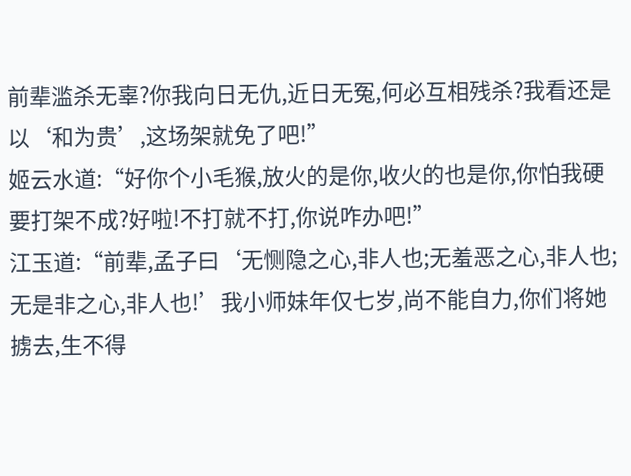前辈滥杀无辜?你我向日无仇,近日无冤,何必互相残杀?我看还是以‘和为贵’,这场架就免了吧!”
姬云水道:“好你个小毛猴,放火的是你,收火的也是你,你怕我硬要打架不成?好啦!不打就不打,你说咋办吧!”
江玉道:“前辈,孟子曰‘无恻隐之心,非人也;无羞恶之心,非人也;无是非之心,非人也!’我小师妹年仅七岁,尚不能自力,你们将她掳去,生不得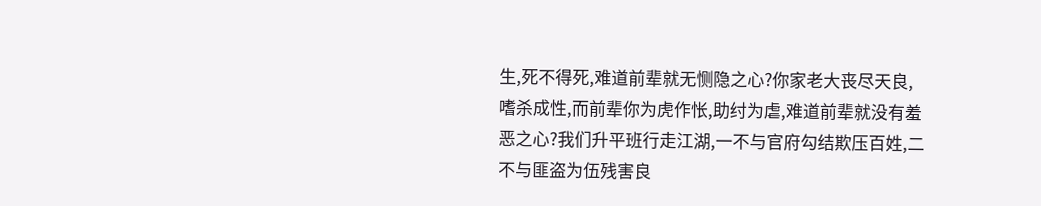生,死不得死,难道前辈就无恻隐之心?你家老大丧尽天良,嗜杀成性,而前辈你为虎作怅,助纣为虐,难道前辈就没有羞恶之心?我们升平班行走江湖,一不与官府勾结欺压百姓,二不与匪盗为伍残害良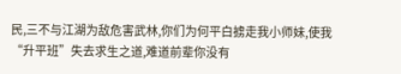民,三不与江湖为敌危害武林,你们为何平白掳走我小师妹,使我“升平班”失去求生之道,难道前辈你没有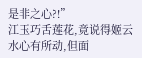是非之心?!”
江玉巧舌莲花,竟说得姬云水心有所动,但面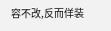容不改,反而佯装